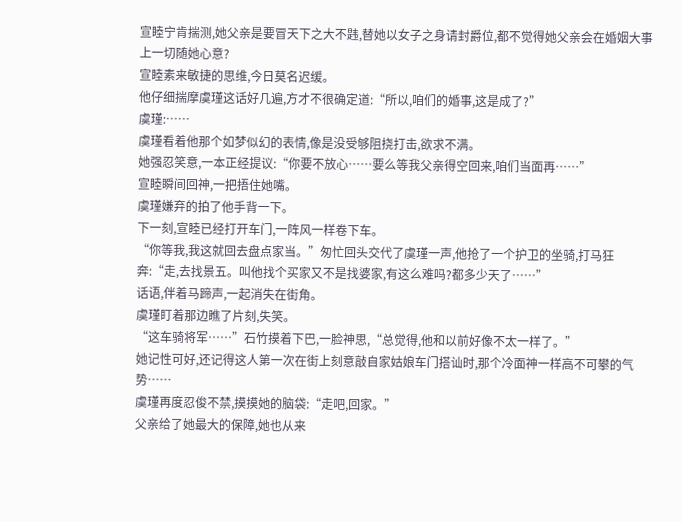宣睦宁肯揣测,她父亲是要冒天下之大不韪,替她以女子之身请封爵位,都不觉得她父亲会在婚姻大事上一切随她心意?
宣睦素来敏捷的思维,今日莫名迟缓。
他仔细揣摩虞瑾这话好几遍,方才不很确定道:“所以,咱们的婚事,这是成了?”
虞瑾:……
虞瑾看着他那个如梦似幻的表情,像是没受够阻挠打击,欲求不满。
她强忍笑意,一本正经提议:“你要不放心……要么等我父亲得空回来,咱们当面再……”
宣睦瞬间回神,一把捂住她嘴。
虞瑾嫌弃的拍了他手背一下。
下一刻,宣睦已经打开车门,一阵风一样卷下车。
“你等我,我这就回去盘点家当。”匆忙回头交代了虞瑾一声,他抢了一个护卫的坐骑,打马狂奔:“走,去找景五。叫他找个买家又不是找婆家,有这么难吗?都多少天了……”
话语,伴着马蹄声,一起消失在街角。
虞瑾盯着那边瞧了片刻,失笑。
“这车骑将军……”石竹摸着下巴,一脸神思,“总觉得,他和以前好像不太一样了。”
她记性可好,还记得这人第一次在街上刻意敲自家姑娘车门搭讪时,那个冷面神一样高不可攀的气势……
虞瑾再度忍俊不禁,摸摸她的脑袋:“走吧,回家。”
父亲给了她最大的保障,她也从来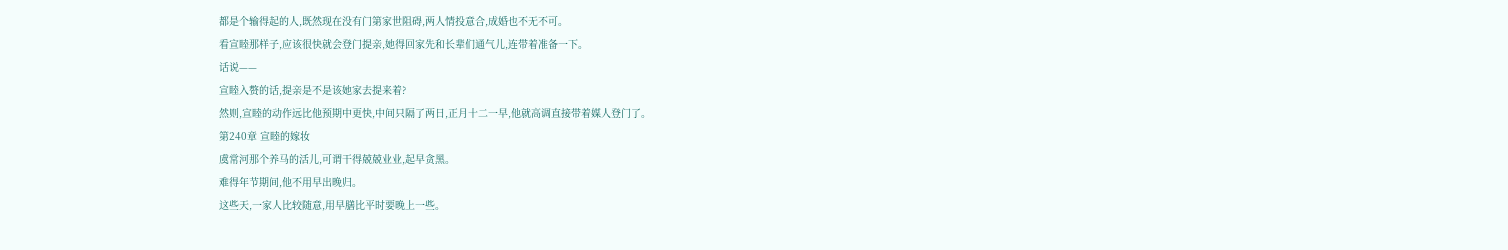都是个输得起的人,既然现在没有门第家世阻碍,两人情投意合,成婚也不无不可。
看宣睦那样子,应该很快就会登门提亲,她得回家先和长辈们通气儿,连带着准备一下。
话说——
宣睦入赘的话,提亲是不是该她家去提来着?
然则,宣睦的动作远比他预期中更快,中间只隔了两日,正月十二一早,他就高调直接带着媒人登门了。
第240章 宣睦的嫁妆
虞常河那个养马的活儿,可谓干得兢兢业业,起早贪黑。
难得年节期间,他不用早出晚归。
这些天,一家人比较随意,用早膳比平时要晚上一些。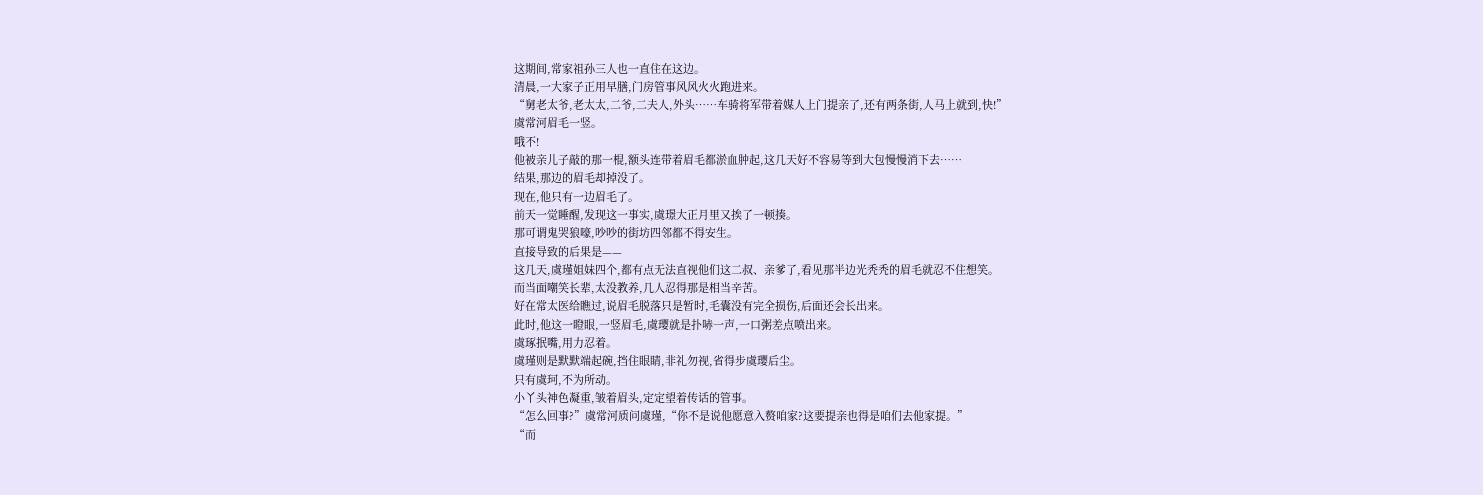这期间,常家祖孙三人也一直住在这边。
清晨,一大家子正用早膳,门房管事风风火火跑进来。
“舅老太爷,老太太,二爷,二夫人,外头……车骑将军带着媒人上门提亲了,还有两条街,人马上就到,快!”
虞常河眉毛一竖。
哦不!
他被亲儿子敲的那一棍,额头连带着眉毛都淤血肿起,这几天好不容易等到大包慢慢消下去……
结果,那边的眉毛却掉没了。
现在,他只有一边眉毛了。
前天一觉睡醒,发现这一事实,虞璟大正月里又挨了一顿揍。
那可谓鬼哭狼嚎,吵吵的街坊四邻都不得安生。
直接导致的后果是——
这几天,虞瑾姐妹四个,都有点无法直视他们这二叔、亲爹了,看见那半边光秃秃的眉毛就忍不住想笑。
而当面嘲笑长辈,太没教养,几人忍得那是相当辛苦。
好在常太医给瞧过,说眉毛脱落只是暂时,毛囊没有完全损伤,后面还会长出来。
此时,他这一瞪眼,一竖眉毛,虞璎就是扑哧一声,一口粥差点喷出来。
虞琢抿嘴,用力忍着。
虞瑾则是默默端起碗,挡住眼睛,非礼勿视,省得步虞璎后尘。
只有虞珂,不为所动。
小丫头神色凝重,皱着眉头,定定望着传话的管事。
“怎么回事?”虞常河质问虞瑾,“你不是说他愿意入赘咱家?这要提亲也得是咱们去他家提。”
“而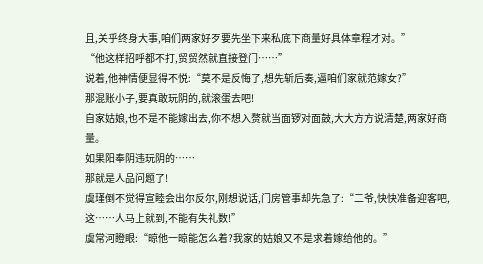且,关乎终身大事,咱们两家好歹要先坐下来私底下商量好具体章程才对。”
“他这样招呼都不打,贸贸然就直接登门……”
说着,他神情便显得不悦:“莫不是反悔了,想先斩后奏,逼咱们家就范嫁女?”
那混账小子,要真敢玩阴的,就滚蛋去吧!
自家姑娘,也不是不能嫁出去,你不想入赘就当面锣对面鼓,大大方方说清楚,两家好商量。
如果阳奉阴违玩阴的……
那就是人品问题了!
虞瑾倒不觉得宣睦会出尔反尔,刚想说话,门房管事却先急了:“二爷,快快准备迎客吧,这……人马上就到,不能有失礼数!”
虞常河瞪眼:“晾他一晾能怎么着?我家的姑娘又不是求着嫁给他的。”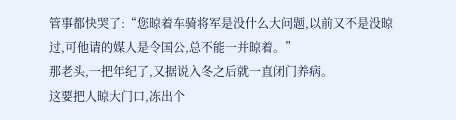管事都快哭了:“您晾着车骑将军是没什么大问题,以前又不是没晾过,可他请的媒人是令国公,总不能一并晾着。”
那老头,一把年纪了,又据说入冬之后就一直闭门养病。
这要把人晾大门口,冻出个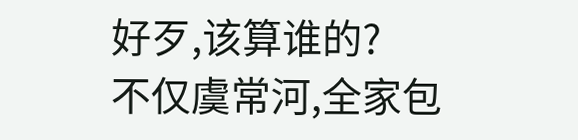好歹,该算谁的?
不仅虞常河,全家包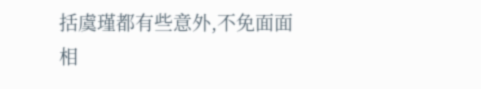括虞瑾都有些意外,不免面面相